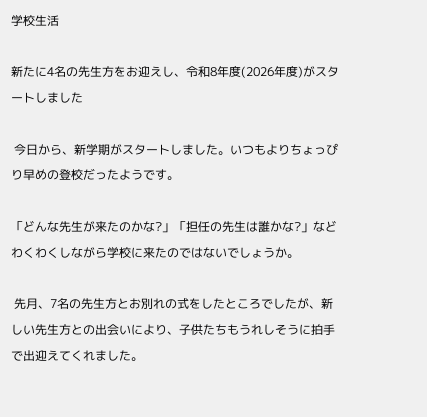学校生活

新たに4名の先生方をお迎えし、令和8年度(2026年度)がスタートしました

 今日から、新学期がスタートしました。いつもよりちょっぴり早めの登校だったようです。

「どんな先生が来たのかな?」「担任の先生は誰かな?」などわくわくしながら学校に来たのではないでしょうか。

 先月、7名の先生方とお別れの式をしたところでしたが、新しい先生方との出会いにより、子供たちもうれしそうに拍手で出迎えてくれました。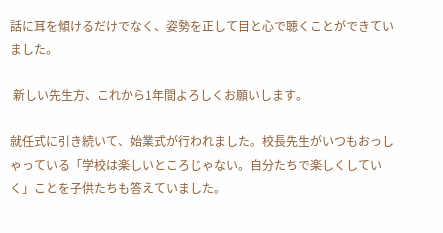話に耳を傾けるだけでなく、姿勢を正して目と心で聴くことができていました。

 新しい先生方、これから1年間よろしくお願いします。

就任式に引き続いて、始業式が行われました。校長先生がいつもおっしゃっている「学校は楽しいところじゃない。自分たちで楽しくしていく」ことを子供たちも答えていました。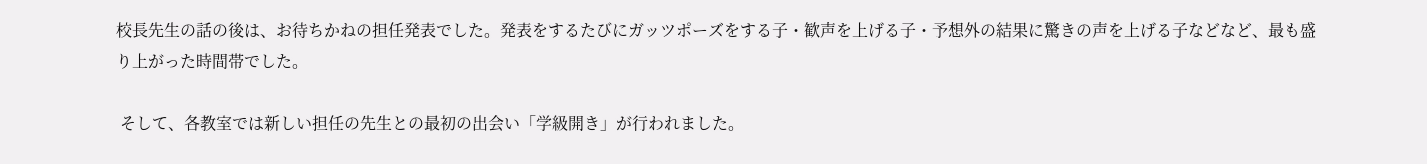校長先生の話の後は、お待ちかねの担任発表でした。発表をするたびにガッツポーズをする子・歓声を上げる子・予想外の結果に驚きの声を上げる子などなど、最も盛り上がった時間帯でした。

 そして、各教室では新しい担任の先生との最初の出会い「学級開き」が行われました。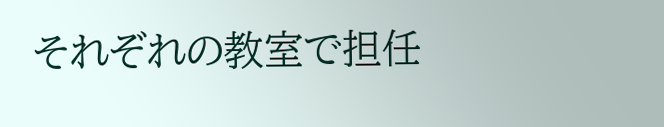それぞれの教室で担任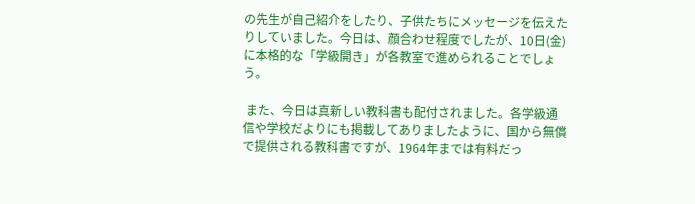の先生が自己紹介をしたり、子供たちにメッセージを伝えたりしていました。今日は、顔合わせ程度でしたが、10日(金)に本格的な「学級開き」が各教室で進められることでしょう。

 また、今日は真新しい教科書も配付されました。各学級通信や学校だよりにも掲載してありましたように、国から無償で提供される教科書ですが、1964年までは有料だっ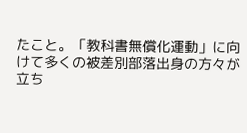たこと。「教科書無償化運動」に向けて多くの被差別部落出身の方々が立ち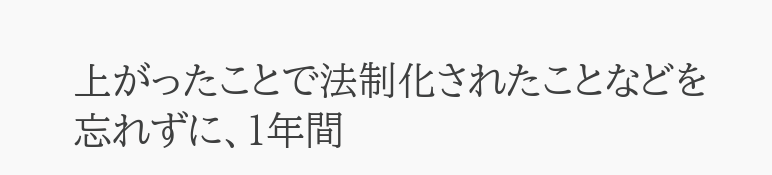上がったことで法制化されたことなどを忘れずに、1年間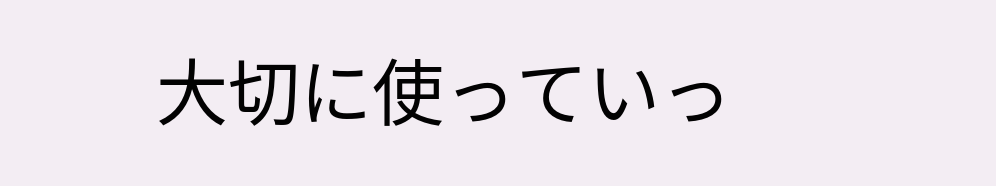大切に使っていっ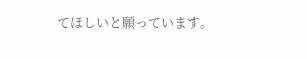てほしいと願っています。